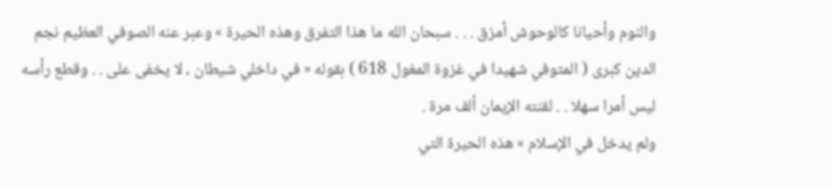والنوم وأحيانا كالوحوش أمزق . . . سبحان الله ما هذا التفرق وهذه الحيرة » وعبر عنه الصوفي العظيم نجم الدين كبرى ( المتوفي شهيدا في غزوة المغول 618 ) بقوله « في داخلي شيطان ، لا يخفى على . . وقطع رأسه ليس أمرا سهلا . . لقنته الإيمان ألف مرة .
ولم يدخل في الإسلام » هذه الحيرة التي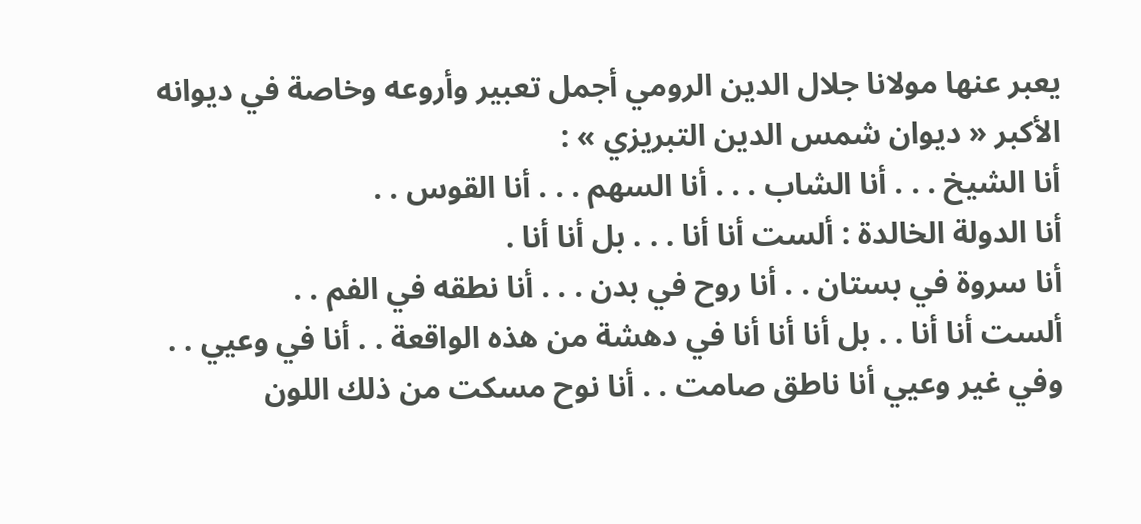يعبر عنها مولانا جلال الدين الرومي أجمل تعبير وأروعه وخاصة في ديوانه الأكبر « ديوان شمس الدين التبريزي » :
أنا الشيخ . . . أنا الشاب . . . أنا السهم . . . أنا القوس . .
أنا الدولة الخالدة : ألست أنا أنا . . . بل أنا أنا .
أنا سروة في بستان . . أنا روح في بدن . . . أنا نطقه في الفم . .
ألست أنا أنا . . بل أنا أنا أنا في دهشة من هذه الواقعة . . أنا في وعيي . . وفي غير وعيي أنا ناطق صامت . . أنا نوح مسكت من ذلك اللون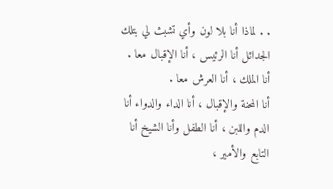. . لماذا أنا بلا لون وأي تشبث لي بتلك الجدائل أنا الرئيس ، أنا الإقبال معا .
أنا الملك ، أنا العرش معا .
أنا المحنة والإقبال ، أنا الداء والدواء أنا الدم واللبن ، أنا الطفل وأنا الشيخ أنا التابع والأمير ،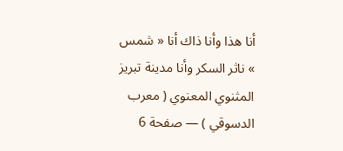أنا هذا وأنا ذاك أنا « شمس » ناثر السكر وأنا مدينة تبريز
المثنوي المعنوي ( معرب الدسوقي ) — صفحة 6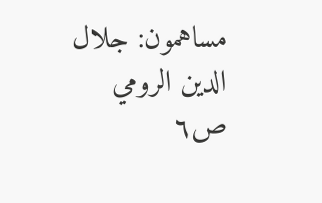مساهمون: جلال الدين الرومي
ص٦